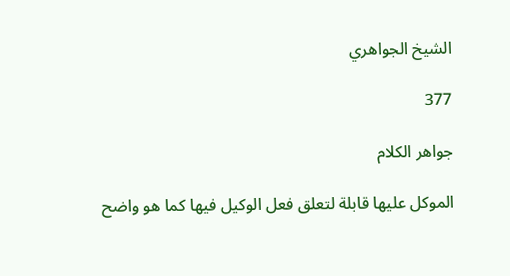الشيخ الجواهري

377

جواهر الكلام

الموكل عليها قابلة لتعلق فعل الوكيل فيها كما هو واضح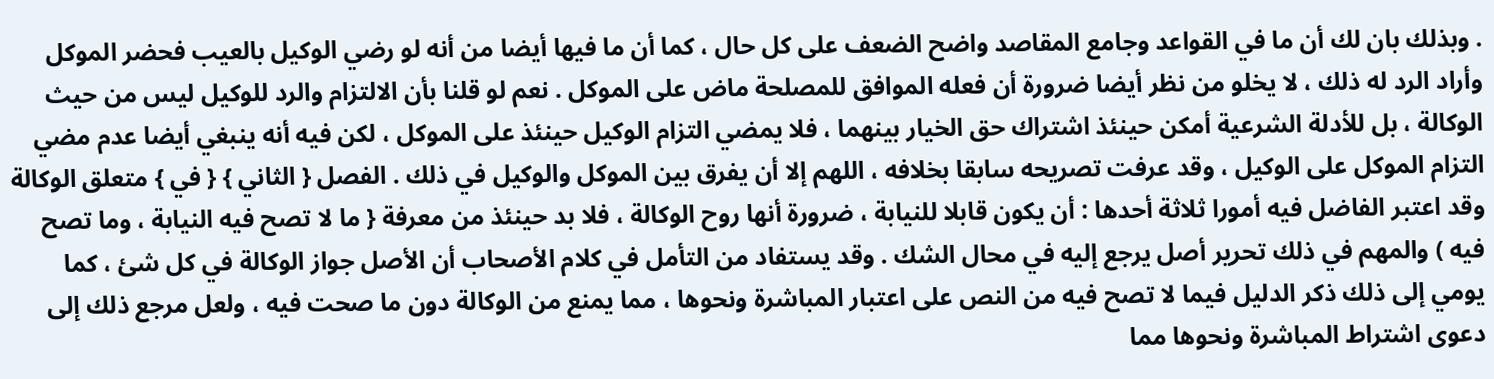. وبذلك بان لك أن ما في القواعد وجامع المقاصد واضح الضعف على كل حال ، كما أن ما فيها أيضا من أنه لو رضي الوكيل بالعيب فحضر الموكل وأراد الرد له ذلك ، لا يخلو من نظر أيضا ضرورة أن فعله الموافق للمصلحة ماض على الموكل . نعم لو قلنا بأن الالتزام والرد للوكيل ليس من حيث الوكالة ، بل للأدلة الشرعية أمكن حينئذ اشتراك حق الخيار بينهما ، فلا يمضي التزام الوكيل حينئذ على الموكل ، لكن فيه أنه ينبغي أيضا عدم مضي التزام الموكل على الوكيل ، وقد عرفت تصريحه سابقا بخلافه ، اللهم إلا أن يفرق بين الموكل والوكيل في ذلك . الفصل { الثاني } { في } متعلق الوكالة وقد اعتبر الفاضل فيه أمورا ثلاثة أحدها : أن يكون قابلا للنيابة ، ضرورة أنها روح الوكالة ، فلا بد حينئذ من معرفة { ما لا تصح فيه النيابة ، وما تصح فيه ) والمهم في ذلك تحرير أصل يرجع إليه في محال الشك . وقد يستفاد من التأمل في كلام الأصحاب أن الأصل جواز الوكالة في كل شئ ، كما يومي إلى ذلك ذكر الدليل فيما لا تصح فيه من النص على اعتبار المباشرة ونحوها ، مما يمنع من الوكالة دون ما صحت فيه ، ولعل مرجع ذلك إلى دعوى اشتراط المباشرة ونحوها مما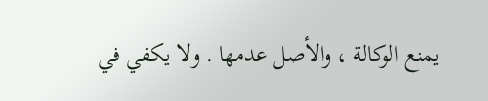يمنع الوكالة ، والأصل عدمها . ولا يكفي في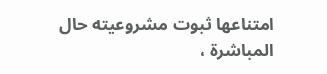امتناعها ثبوت مشروعيته حال المباشرة ،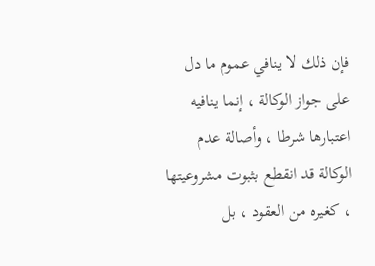فإن ذلك لا ينافي عموم ما دل على جواز الوكالة ، إنما ينافيه اعتبارها شرطا ، وأصالة عدم الوكالة قد انقطع بثبوت مشروعيتها ، كغيره من العقود ، بل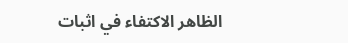الظاهر الاكتفاء في اثبات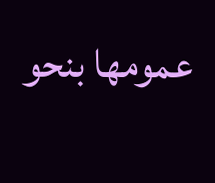عمومها بنحو